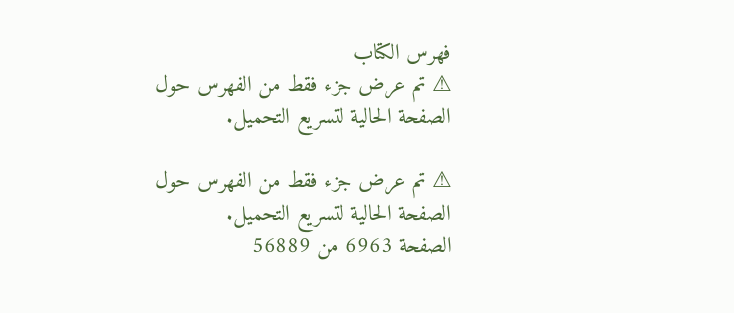فهرس الكتاب
⚠ تم عرض جزء فقط من الفهرس حول الصفحة الحالية لتسريع التحميل.

⚠ تم عرض جزء فقط من الفهرس حول الصفحة الحالية لتسريع التحميل.
الصفحة 6963 من 56889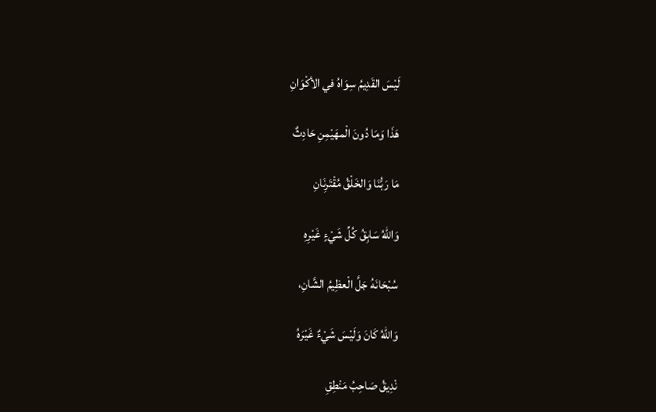لَيْسَ القَدِيمُ سِوَاهُ في الأكْوَانِ

هَذَا وَمَا دُونَ الْمهَيْمِنِ حَادِثٌ

مَا رَبُّنَا وَالخَلْقُ مُقْتَرِنَانِ

وَاللهُ سَابِقُ كُلِّ شَيْءٍ غَيْرِهِ

سُبْحَانَهُ جَلَّ الْعظِيمُ الشَّانِ،

وَاللهُ كَانَ وَلَيْسَ شَيْءٌ غَيْرَهُ

نْدِيقُ صَاحِبُ مَنْطِقِ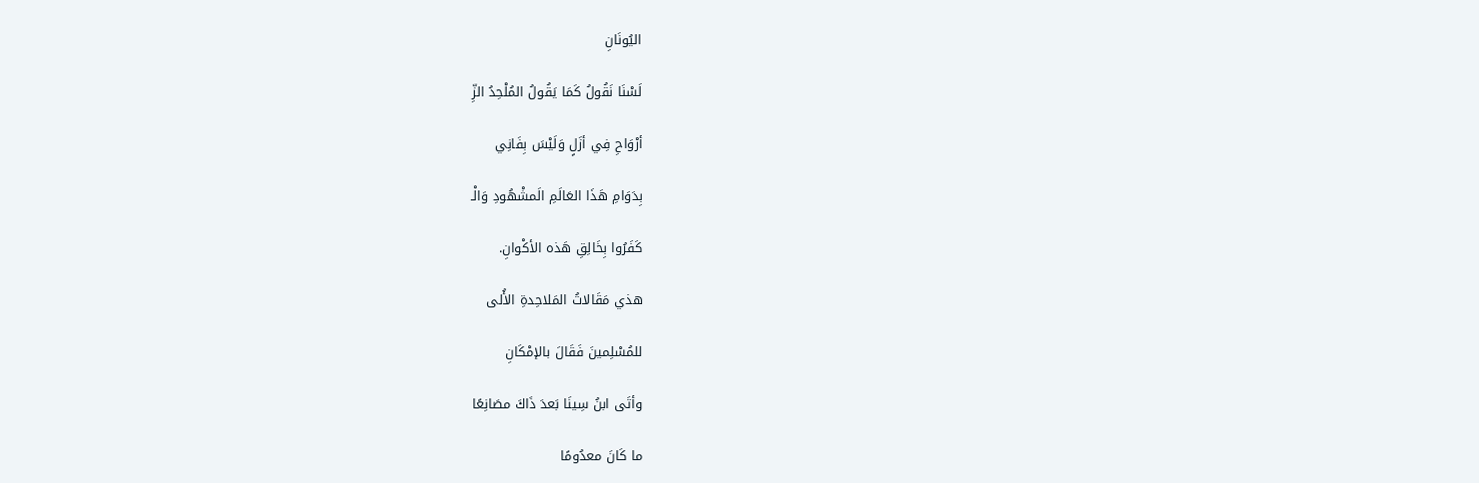اليُونَانِ

لَسْنَا نَقُولُ كَمَا يَقُولُ المُلْحِدُ الزِّ

أرْوَاحِ فِي أزَلٍ وَلَيْسَ بِفَانِي

بِدَوَامِ هَذَا العَالَمِ الَمشْهُودِ وَالْـ

كَفَرُوا بِخَالِقِ هَذه الأكْوانِ.

هذي مَقَالاتُ المَلاحِدةِ الأُلى

للمُسْلِمينَ فَقَالَ بالإمْكَانِ

وأتَى ابنُ سِينَا بَعدَ ذَاكَ مصَانِعًا

ما كَانَ معدُومًا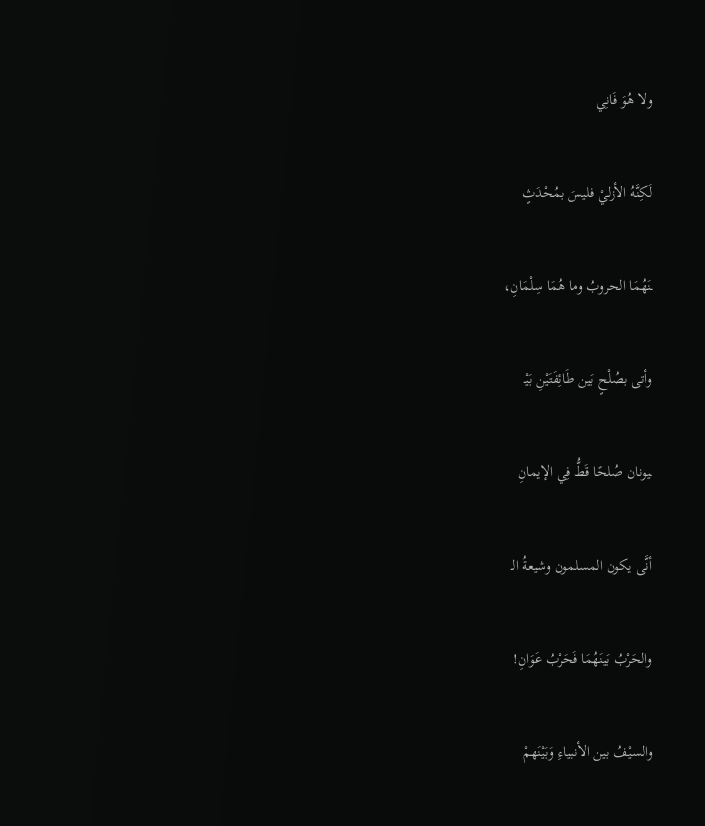ولا هُوَ فَانِي

لَكِنَّهُ الأزليْ فليسَ بمُحْدَثٍ

ـنَهُمَا الحروبُ وما هُمَا سِلْمَانِ،

وأتى بصُلْحٍ بَين طَائِفَتَيْنِ بَيْـ

ـيونان صُلحًا قَطُّ فِي الإيمانِ

أنَّى يكون المسلمون وشيعةُ الـ

والحَرْبُ بَينَهُمَا فَحَرْبُ عَوَانِ!

والسيْفُ بين الأنبياءِ وَبَيْنَهمْ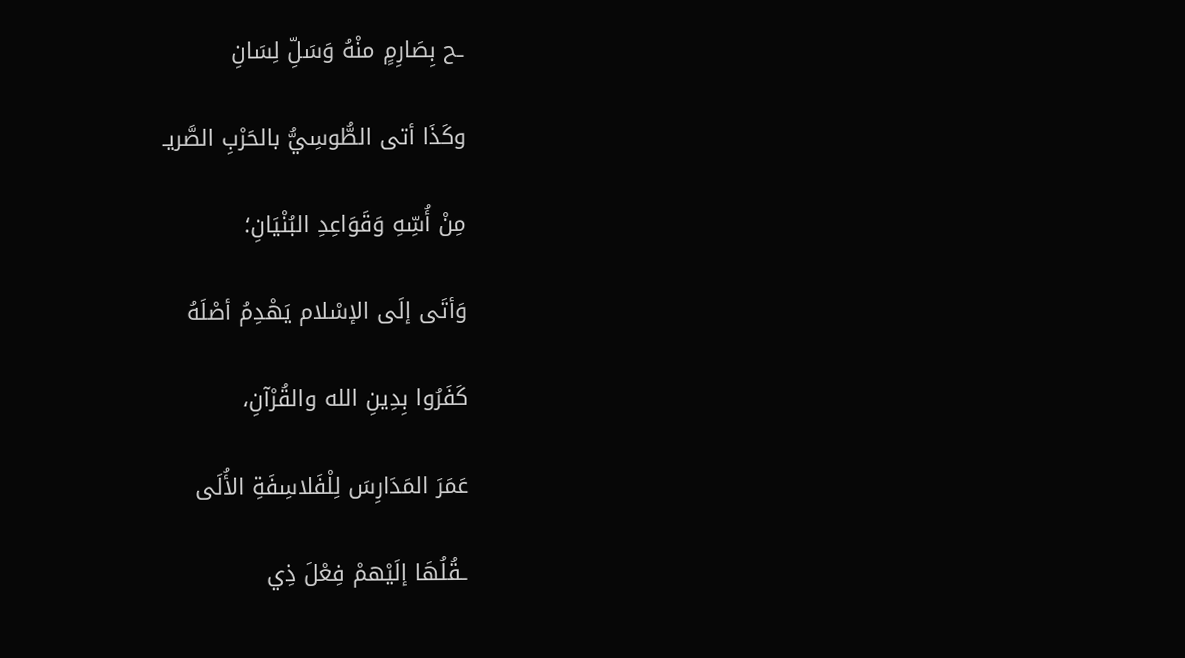ـح بِصَارِمٍ منْهُ وَسَلِّ لِسَانِ

وكَذَا أتى الطُّوسِيُّ بالحَرْبِ الصَّريـ

مِنْ أُسِّهِ وَقَوَاعِدِ البُنْيَانِ؛

وَأتَى إلَى الإسْلام يَهْدِمُ أصْلَهُ

كَفَرُوا بِدِينِ الله والقُرْآنِ،

عَمَرَ المَدَارِسَ لِلْفَلاسِفَةِ الأُلَى

ـقُلُهَا إلَيْهمْ فِعْلَ ذِي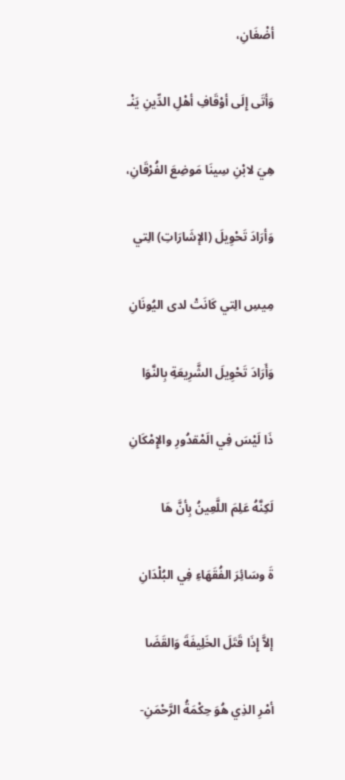أضْغَانِ،

وَأتَى إِلَى أوْقَافِ أهْلِ الدِّينِ يَنْـ

هِيَ لابْنِ سِينَا مَوضِعَ الفُرْقَانِ،

وَأرَادَ تَحْوِيلَ (الإشَارَاتِ) الِتي

مِيسِ الِتي كَانَتْ لدى اليُونَانِ

وَأَرَادَ تَحْوِيلَ الشَّرِيعَةِ بِالنَّوَا

ذَا لَيْسَ فِي الَمْقدُورِ والإِمْكَانِ

لَكِنَّهُ عَلِمَ اللَّعِينُ بِأنَّ هَا

ةَ وسَائِرَ الفُقَهَاءِ فِي البُلْدَانِ

إلاَّ إِذَا قَتَلَ الخَلِيفَةَ وَالقَضَا

أمْرِ الذِي هُوَ حِكْمَةُ الرَّحْمَنِ-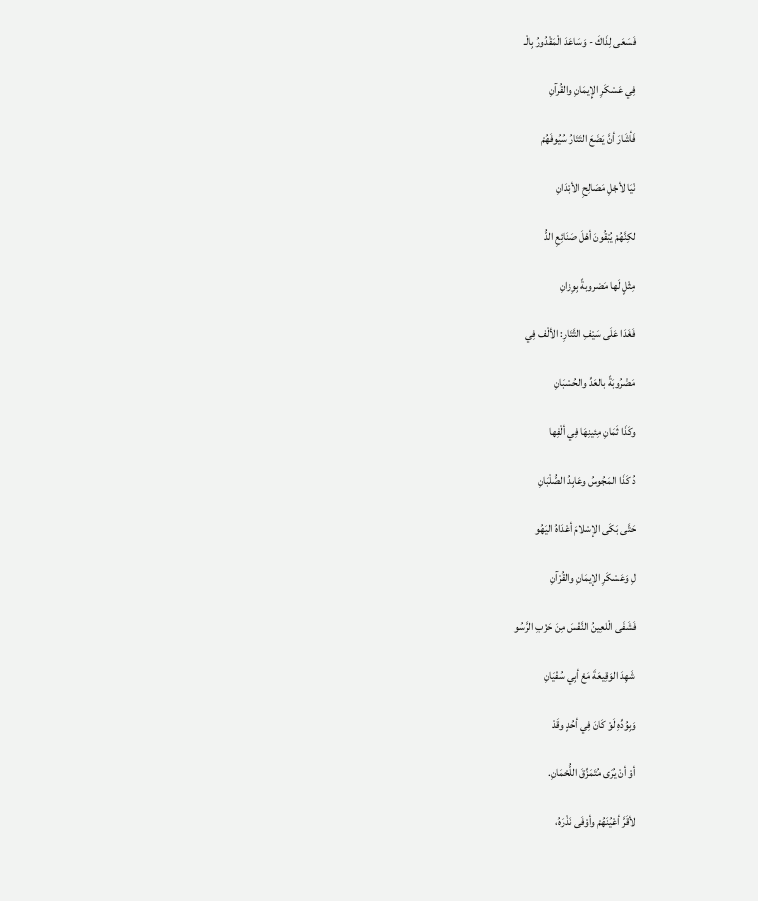فَسَعَى لِذَاكَ - وَسَاعَدَ الْمَقْدُورُ بِالْـ

فِي عَسْكَرِ الإِيمَانِ والقُرآنِ

فَأشَارَ أنَّ يَضَعَ التَتَارُ سُيُوفَهُمْ

نْيَا لأجْلِ مَصَالِحِ الأبْدَانِ

لكِنَّهُمْ يُبْقُونَ أهْلَ صَنَائِعِ الدُّ

مِثْلٍ لَها مَضروبةً بِوِزانِ

فَغَدَا عَلَى سَيْفِ التَّتَارِ: الألْف فِي

مَضْرُوبَةً بالعَدِّ والحُسْبَانِ

وكَذَا ثَمَانِ مِئينِهَا فِي ألْفِها

دُ كَذَا المَجُوسُ وعَابِدُ الصُّلْبَانِ

حَتَّى بَكَى الإسْلامَ أعْدَاهُ اليَهُو

لِ وَعَسْكَرِ الإيمَانِ والقُرْآنِ

فَشَفَى الْلعِينُ النَّفْسَ مِنَ حَزْبِ الرَّسُو

شَهِدَ الوَقِيعَةَ مَعْ أبِي سُفْيَانِ

وَبِوُدِّهِ لَوْ كَانَ فِي أحُدٍ وقَدْ

أوْ أنْ يُرَى مُتَمَزِّقَ اللُّحْمَانِ.

لأقَرَّ أعْيُنَهُمْ وأوْفَى نَذْرَهُ،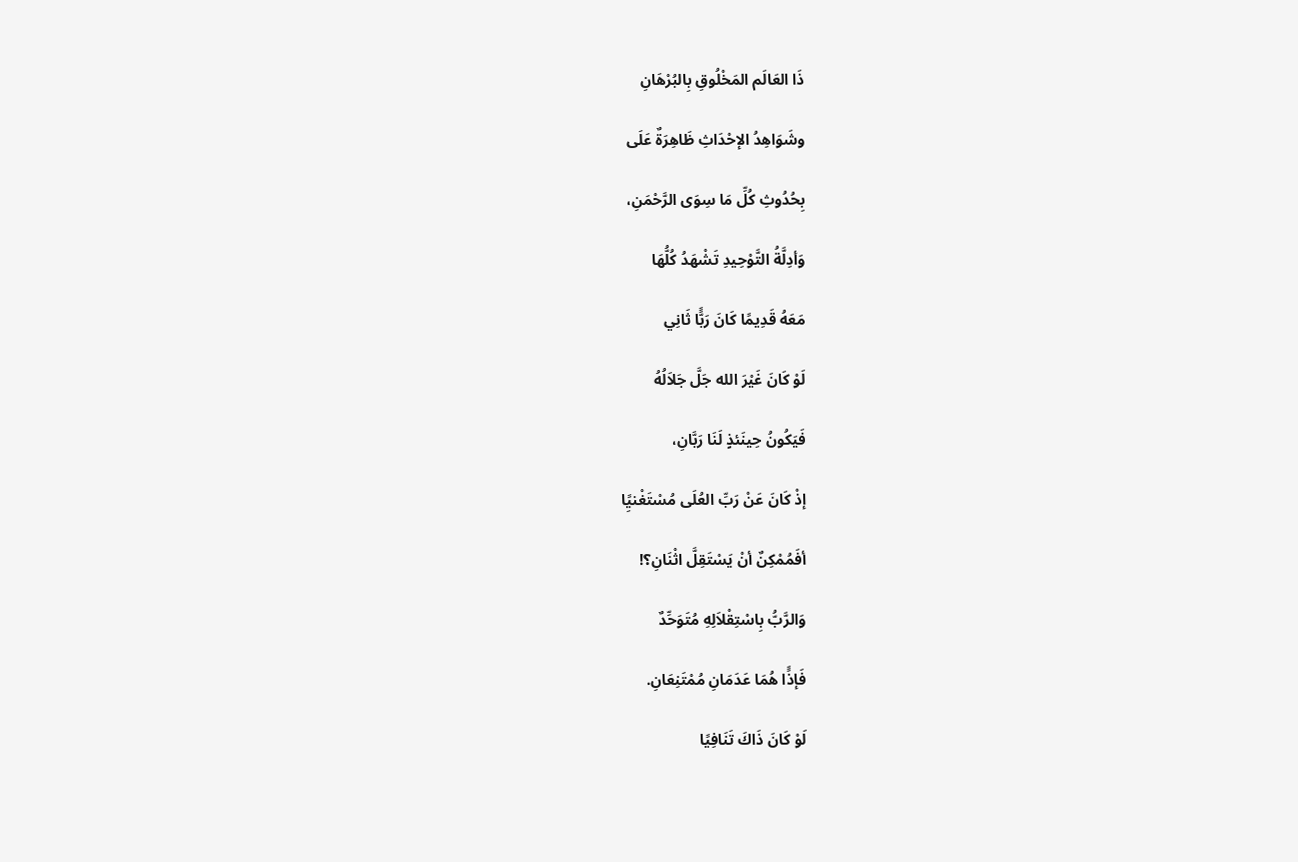ذَا العَالَم المَخْلُوقِ بِالبُرْهَانِ

وشَوَاهِدُ الإحْدَاثِ ظَاهِرَةٌ عَلَى

بِحُدُوثِ كُلِّ مَا سِوَى الرَّحْمَنِ،

وَأدِلَّةُ التَّوْحِيدِ تَشْهَدُ كُلُّهَا

مَعَهُ قَدِيمًا كَانَ رَبًَّا ثَانِي

لَوْ كَانَ غَيْرَ الله جَلَّ جَلاَلُهُ

فَيَكُونُ حِينَئذٍ لَنَا رَبَّانِ،

إذْ كَانَ عَنْ رَبِّ العُلَى مُسْتَغْنيًِا

أفَمُمْكِنٌ أنْ يَسْتَقِلَّ اثْنَانِ؟!

وَالرَّبُّ بِاسْتِقْلاَلِهِ مُتَوَحِّدٌ

فَإذًَا هُمَا عَدَمَانِ مُمْتَنِعَانِ.

لَوْ كَانَ ذَاكَ تَنَافِيًا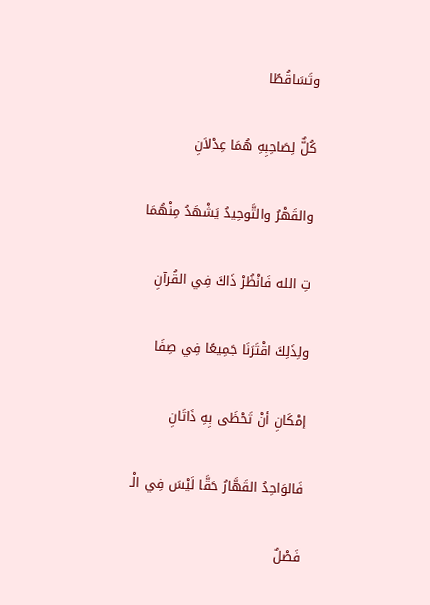وتَسَاقُطًا

كُلٌّ لِصَاحِبِهِ هُمَا عِدْلاَنِ

والقَهْرُ والتَّوحِيدُ يَشْهَدُ مِنْهُمَا

تِ الله فَانْظُرْ ذَاكَ فِي القُرآنِ

ولِذَلِكَ اقْتَرَنَا جَمِيعًا فِي صِفَا

إمْكَانِ أنْ تَحْظَى بِهِ ذَاتَانِ

فَالوَاحِدُ القَهَّارُ حَقَّا لَيْسَ فِي الْـ

فَصْلٌ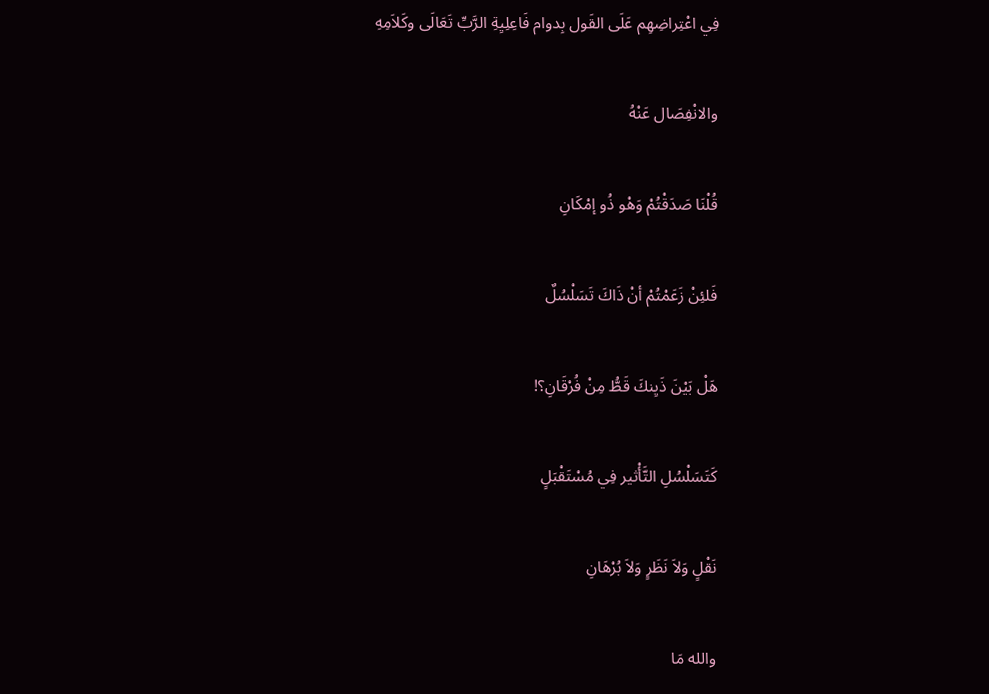فِي اعْتِراضِهِم عَلَى القَول بِدوام فَاعِلِيِةِ الرَّبِّ تَعَالَى وكَلاَمِهِ

والانْفِصَال عَنْهُ

قُلْنَا صَدَقْتُمْ وَهْو ذُو إمْكَانِ

فَلئِنْ زَعَمْتُمْ أنْ ذَاكَ تَسَلْسُلٌ

هَلْ بَيْنَ ذَيِنكَ قَطُّ مِنْ فُرْقَانِ؟!

كَتَسَلْسُلِ التَّأْثير فِي مُسْتَقْبَلٍ

نَقْلٍ وَلاَ نَظَرٍ وَلاَ بُرْهَانِ

والله مَا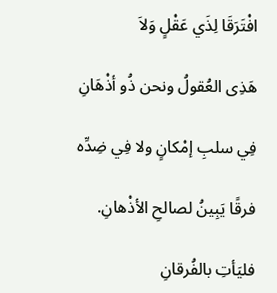افْتَرَقَا لِذَي عَقْلٍ وَلاَ

هَذِى العُقولُ ونحن ذُو أذْهَانِ

فِي سلبِ إمْكانٍ ولا فِي ضِدِّه

فرقًا يَبِينُ لصالحِ الأذْهانِ.

فليَأتِ بالفُرقانِ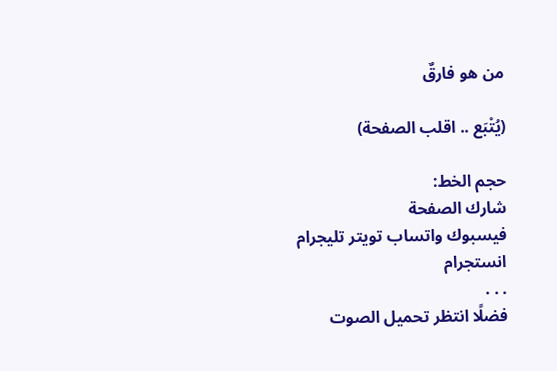من هو فارقٌ

(يُتْبَع .. اقلب الصفحة)

حجم الخط:
شارك الصفحة
فيسبوك واتساب تويتر تليجرام انستجرام
. . .
فضلًا انتظر تحميل الصوت